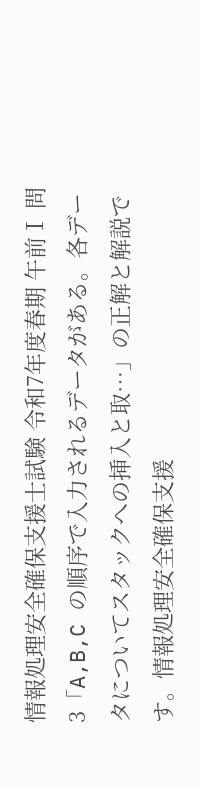情報処理安全確保支援士試験 令和7年度春期 午前Ⅰ 問3「A,B,C の順序で入力されるデータがある。各データについてスタックへの挿入と取…」の正解と解説です。情報処理安全確保支援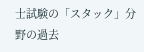士試験の「スタック」分野の過去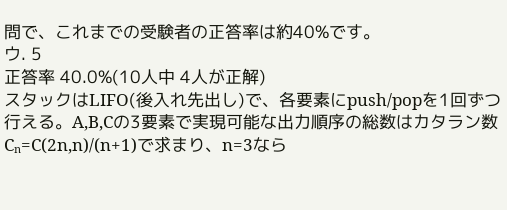問で、これまでの受験者の正答率は約40%です。
ウ. 5
正答率 40.0%(10人中 4人が正解)
スタックはLIFO(後入れ先出し)で、各要素にpush/popを1回ずつ行える。A,B,Cの3要素で実現可能な出力順序の総数はカタラン数Cₙ=C(2n,n)/(n+1)で求まり、n=3なら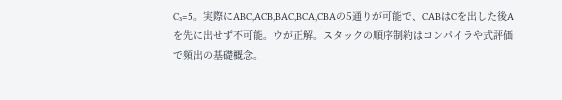C₃=5。実際にABC,ACB,BAC,BCA,CBAの5通りが可能で、CABはCを出した後Aを先に出せず不可能。ウが正解。スタックの順序制約はコンパイラや式評価で頻出の基礎概念。